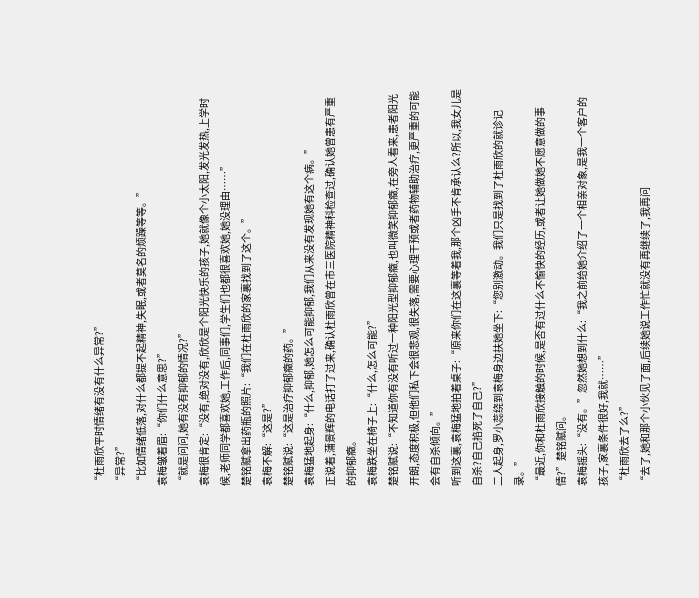“杜雨欣平时情绪有没有什么异常?”
“异常?”
“比如情绪低落,对什么都提不起精神,失眠,或者莫名的烦躁等等。”
袁梅皱着眉:“你们什么意思?”
“就是问问,她有没有抑郁的情况?”
袁梅很肯定:“没有,绝对没有,欣欣是个阳光快乐的孩子,她就像个小太阳,发光发热,上学时候,老师同学都喜欢她,工作后,同事们,学生们也都很喜欢她,她没理由……”
楚铭赋拿出药瓶的照片:“我们在杜雨欣的家裏找到了这个。”
袁梅不解:“这是?”
楚铭赋说:“这是治疗抑郁癥的药。”
袁梅猛地起身:“什么,抑郁,她怎么可能抑郁,我们从来没有发现她有这个病。”
正说着,蒲景辉的电话打了过来,确认杜雨欣曾在市三医院精神科检查过,确认她曾患有严重的抑郁癥。
袁梅跌坐在椅子上:“什么,怎么可能?”
楚铭赋说:“不知道你有没有听过一种阳光型抑郁癥,也叫微笑抑郁癥,在旁人看来,患者阳光开朗,态度积极,但他们私下会很悲观,很失落,需要心理干预或者药物辅助治疗,更严重的可能会有自杀倾向。”
听到这裏,袁梅猛地拍着桌子:“原来你们在这裏等着我,那个凶手不肯承认么?所以,我女儿是自杀?自己掐死了自己?”
二人起身,罗小蕊绕到袁梅身边扶她坐下:“您别激动。我们只是找到了杜雨欣的就诊记录。”
“最近,你和杜雨欣接触的时候,是否有过什么不愉快的经历,或者让她做她不愿意做的事情?”楚铭赋问。
袁梅摇头:“没有。”忽然她想到什么:“我之前给她介绍了一个相亲对象,是我一个客户的孩子,家裏条件很好,我就……”
“杜雨欣去了么?”
“去了,她和那个小伙见了面,后续她说工作忙就没有再继续了,我再问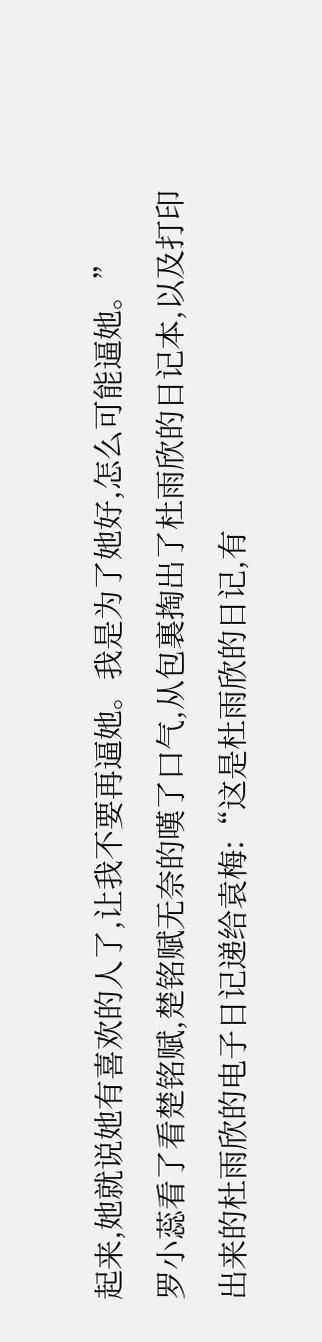起来,她就说她有喜欢的人了,让我不要再逼她。我是为了她好,怎么可能逼她。”
罗小蕊看了看楚铭赋,楚铭赋无奈的嘆了口气,从包裏掏出了杜雨欣的日记本,以及打印出来的杜雨欣的电子日记递给袁梅:“这是杜雨欣的日记,有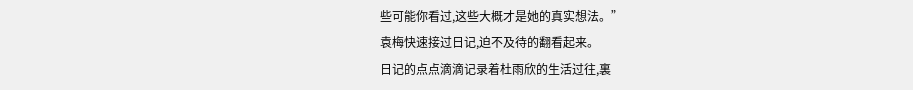些可能你看过,这些大概才是她的真实想法。”
袁梅快速接过日记,迫不及待的翻看起来。
日记的点点滴滴记录着杜雨欣的生活过往,裏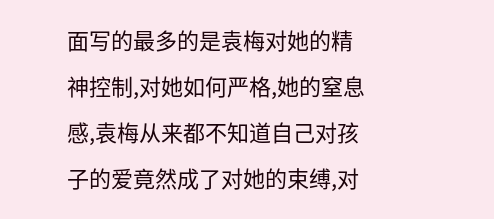面写的最多的是袁梅对她的精神控制,对她如何严格,她的窒息感,袁梅从来都不知道自己对孩子的爱竟然成了对她的束缚,对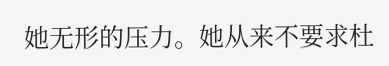她无形的压力。她从来不要求杜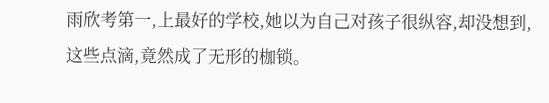雨欣考第一,上最好的学校,她以为自己对孩子很纵容,却没想到,这些点滴,竟然成了无形的枷锁。